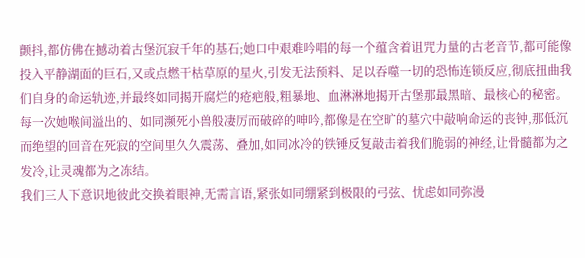颤抖,都仿佛在撼动着古堡沉寂千年的基石;她口中艰难吟唱的每一个蕴含着诅咒力量的古老音节,都可能像投入平静湖面的巨石,又或点燃干枯草原的星火,引发无法预料、足以吞噬一切的恐怖连锁反应,彻底扭曲我们自身的命运轨迹,并最终如同揭开腐烂的疮疤般,粗暴地、血淋淋地揭开古堡那最黑暗、最核心的秘密。
每一次她喉间溢出的、如同濒死小兽般凄厉而破碎的呻吟,都像是在空旷的墓穴中敲响命运的丧钟,那低沉而绝望的回音在死寂的空间里久久震荡、叠加,如同冰冷的铁锤反复敲击着我们脆弱的神经,让骨髓都为之发冷,让灵魂都为之冻结。
我们三人下意识地彼此交换着眼神,无需言语,紧张如同绷紧到极限的弓弦、忧虑如同弥漫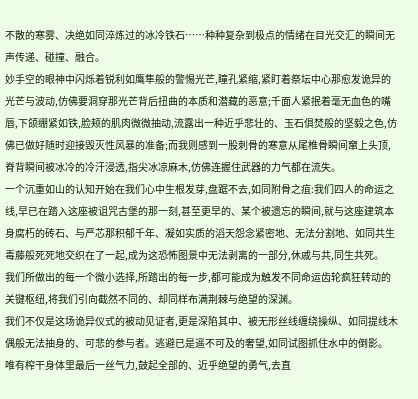不散的寒雾、决绝如同淬炼过的冰冷铁石……种种复杂到极点的情绪在目光交汇的瞬间无声传递、碰撞、融合。
妙手空的眼神中闪烁着锐利如鹰隼般的警惕光芒,瞳孔紧缩,紧盯着祭坛中心那愈发诡异的光芒与波动,仿佛要洞穿那光芒背后扭曲的本质和潜藏的恶意;千面人紧抿着毫无血色的嘴唇,下颌绷紧如铁,脸颊的肌肉微微抽动,流露出一种近乎悲壮的、玉石俱焚般的坚毅之色,仿佛已做好随时迎接毁灭性风暴的准备;而我则感到一股刺骨的寒意从尾椎骨瞬间窜上头顶,脊背瞬间被冰冷的冷汗浸透,指尖冰凉麻木,仿佛连握住武器的力气都在流失。
一个沉重如山的认知开始在我们心中生根发芽,盘踞不去,如同附骨之疽:我们四人的命运之线,早已在踏入这座被诅咒古堡的那一刻,甚至更早的、某个被遗忘的瞬间,就与这座建筑本身腐朽的砖石、与严芯那积郁千年、凝如实质的滔天怨念紧密地、无法分割地、如同共生毒藤般死死地交织在了一起,成为这恐怖图景中无法剥离的一部分,休戚与共,同生共死。
我们所做出的每一个微小选择,所踏出的每一步,都可能成为触发不同命运齿轮疯狂转动的关键枢纽,将我们引向截然不同的、却同样布满荆棘与绝望的深渊。
我们不仅是这场诡异仪式的被动见证者,更是深陷其中、被无形丝线缠绕操纵、如同提线木偶般无法抽身的、可悲的参与者。逃避已是遥不可及的奢望,如同试图抓住水中的倒影。
唯有榨干身体里最后一丝气力,鼓起全部的、近乎绝望的勇气,去直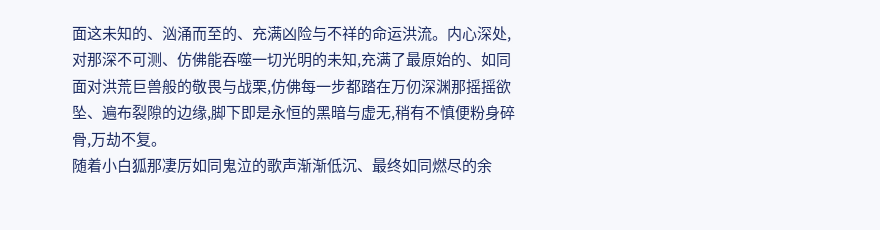面这未知的、汹涌而至的、充满凶险与不祥的命运洪流。内心深处,对那深不可测、仿佛能吞噬一切光明的未知,充满了最原始的、如同面对洪荒巨兽般的敬畏与战栗,仿佛每一步都踏在万仞深渊那摇摇欲坠、遍布裂隙的边缘,脚下即是永恒的黑暗与虚无,稍有不慎便粉身碎骨,万劫不复。
随着小白狐那凄厉如同鬼泣的歌声渐渐低沉、最终如同燃尽的余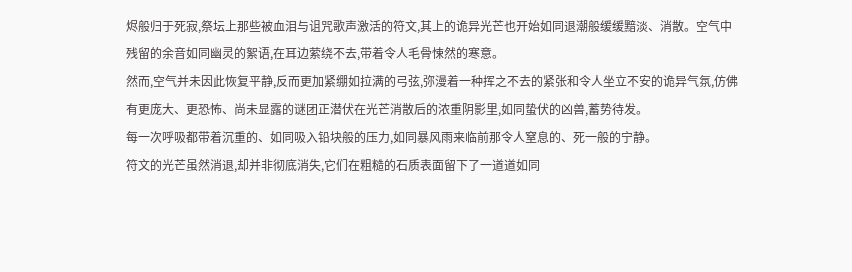烬般归于死寂,祭坛上那些被血泪与诅咒歌声激活的符文,其上的诡异光芒也开始如同退潮般缓缓黯淡、消散。空气中残留的余音如同幽灵的絮语,在耳边萦绕不去,带着令人毛骨悚然的寒意。
然而,空气并未因此恢复平静,反而更加紧绷如拉满的弓弦,弥漫着一种挥之不去的紧张和令人坐立不安的诡异气氛,仿佛有更庞大、更恐怖、尚未显露的谜团正潜伏在光芒消散后的浓重阴影里,如同蛰伏的凶兽,蓄势待发。
每一次呼吸都带着沉重的、如同吸入铅块般的压力,如同暴风雨来临前那令人窒息的、死一般的宁静。
符文的光芒虽然消退,却并非彻底消失,它们在粗糙的石质表面留下了一道道如同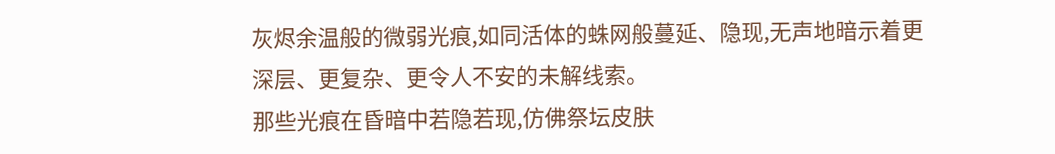灰烬余温般的微弱光痕,如同活体的蛛网般蔓延、隐现,无声地暗示着更深层、更复杂、更令人不安的未解线索。
那些光痕在昏暗中若隐若现,仿佛祭坛皮肤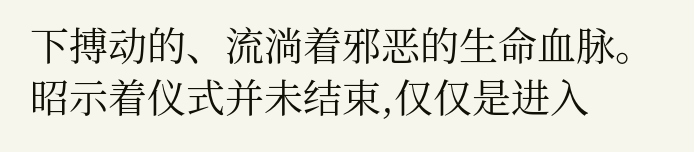下搏动的、流淌着邪恶的生命血脉。昭示着仪式并未结束,仅仅是进入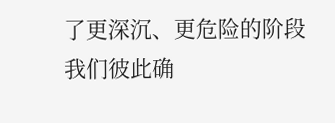了更深沉、更危险的阶段
我们彼此确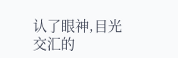认了眼神,目光交汇的